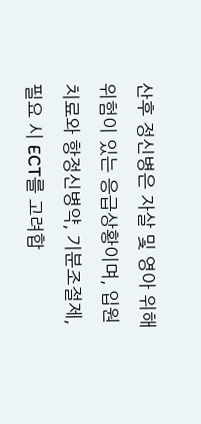산후 정신병은 자살 및 영아 위해 위험이 있는 응급상황이며, 입원 치료와 항정신병약, 기분조절제, 필요 시 ECT를 고려합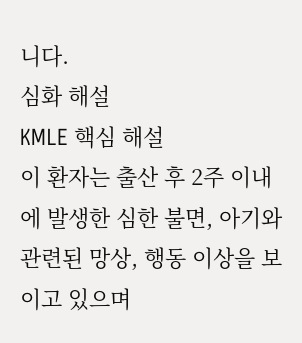니다.
심화 해설
KMLE 핵심 해설
이 환자는 출산 후 2주 이내에 발생한 심한 불면, 아기와 관련된 망상, 행동 이상을 보이고 있으며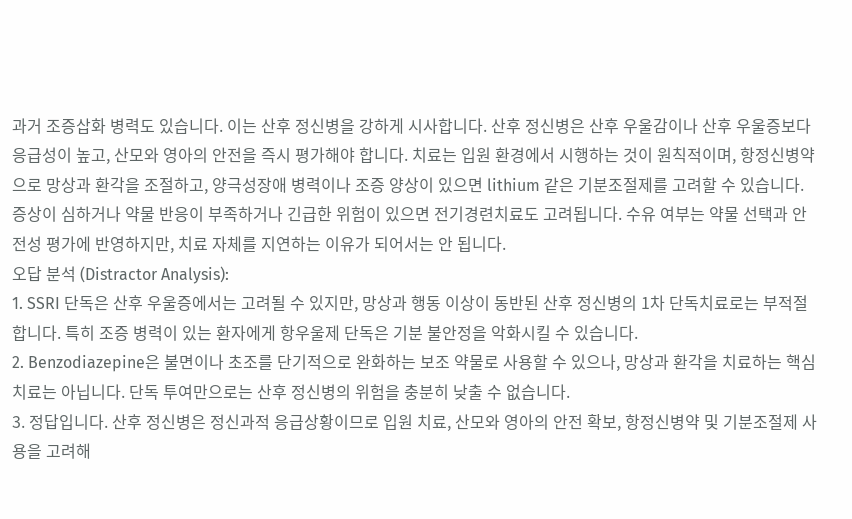과거 조증삽화 병력도 있습니다. 이는 산후 정신병을 강하게 시사합니다. 산후 정신병은 산후 우울감이나 산후 우울증보다 응급성이 높고, 산모와 영아의 안전을 즉시 평가해야 합니다. 치료는 입원 환경에서 시행하는 것이 원칙적이며, 항정신병약으로 망상과 환각을 조절하고, 양극성장애 병력이나 조증 양상이 있으면 lithium 같은 기분조절제를 고려할 수 있습니다. 증상이 심하거나 약물 반응이 부족하거나 긴급한 위험이 있으면 전기경련치료도 고려됩니다. 수유 여부는 약물 선택과 안전성 평가에 반영하지만, 치료 자체를 지연하는 이유가 되어서는 안 됩니다.
오답 분석 (Distractor Analysis):
1. SSRI 단독은 산후 우울증에서는 고려될 수 있지만, 망상과 행동 이상이 동반된 산후 정신병의 1차 단독치료로는 부적절합니다. 특히 조증 병력이 있는 환자에게 항우울제 단독은 기분 불안정을 악화시킬 수 있습니다.
2. Benzodiazepine은 불면이나 초조를 단기적으로 완화하는 보조 약물로 사용할 수 있으나, 망상과 환각을 치료하는 핵심 치료는 아닙니다. 단독 투여만으로는 산후 정신병의 위험을 충분히 낮출 수 없습니다.
3. 정답입니다. 산후 정신병은 정신과적 응급상황이므로 입원 치료, 산모와 영아의 안전 확보, 항정신병약 및 기분조절제 사용을 고려해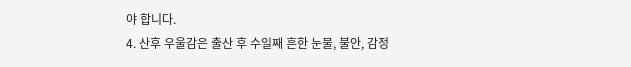야 합니다.
4. 산후 우울감은 출산 후 수일째 흔한 눈물, 불안, 감정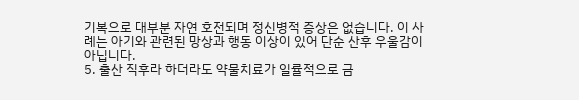기복으로 대부분 자연 호전되며 정신병적 증상은 없습니다. 이 사례는 아기와 관련된 망상과 행동 이상이 있어 단순 산후 우울감이 아닙니다.
5. 출산 직후라 하더라도 약물치료가 일률적으로 금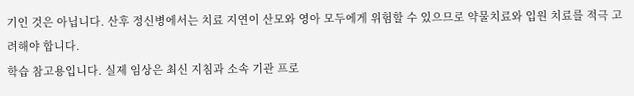기인 것은 아닙니다. 산후 정신병에서는 치료 지연이 산모와 영아 모두에게 위험할 수 있으므로 약물치료와 입원 치료를 적극 고려해야 합니다.
학습 참고용입니다. 실제 임상은 최신 지침과 소속 기관 프로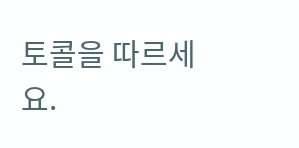토콜을 따르세요.